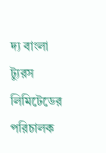দ্য বাংলা ট্যুরস লিমিটেডের পরিচালক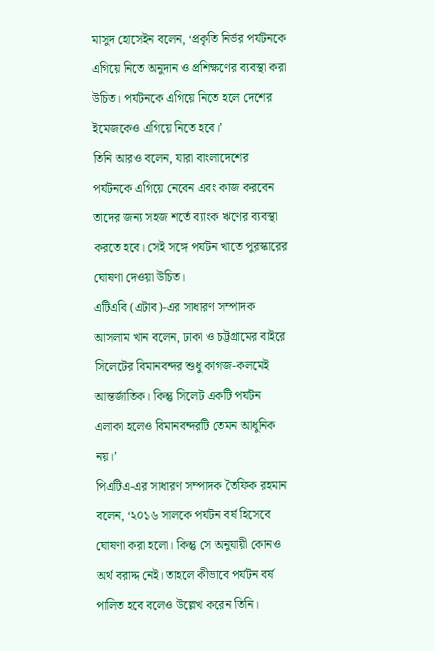মাসুদ হোসেইন বলেন, ‘প্রকৃতি নির্ভর পর্যটনকে এগিয়ে নিতে অনুদান ও প্রশিক্ষণের ব্যবস্থা করা উচিত। পর্যটনকে এগিয়ে নিতে হলে দেশের ইমেজকেও এগিয়ে নিতে হবে।’
তিনি আরও বলেন, যারা বাংলাদেশের পর্যটনকে এগিয়ে নেবেন এবং কাজ করবেন তাদের জন্য সহজ শর্তে ব্যাংক ঋণের ব্যবস্থা করতে হবে। সেই সঙ্গে পর্যটন খাতে পুরস্কারের ঘোষণা দেওয়া উচিত।
এটিএবি (এটাব)-এর সাধারণ সম্পাদক আসলাম খান বলেন, ঢাকা ও চট্টগ্রামের বাইরে সিলেটের বিমানবন্দর শুধু কাগজ-কলমেই আন্তর্জাতিক। কিন্তু সিলেট একটি পর্যটন এলাকা হলেও বিমানবন্দরটি তেমন আধুনিক নয়।’
পিএটিএ-এর সাধারণ সম্পাদক তৈফিক রহমান বলেন, ‘২০১৬ সালকে পর্যটন বর্ষ হিসেবে ঘোষণা করা হলো। কিন্তু সে অনুযায়ী কোনও অর্থ বরাদ্দ নেই। তাহলে কীভাবে পর্যটন বর্ষ পালিত হবে বলেও উল্লেখ করেন তিনি।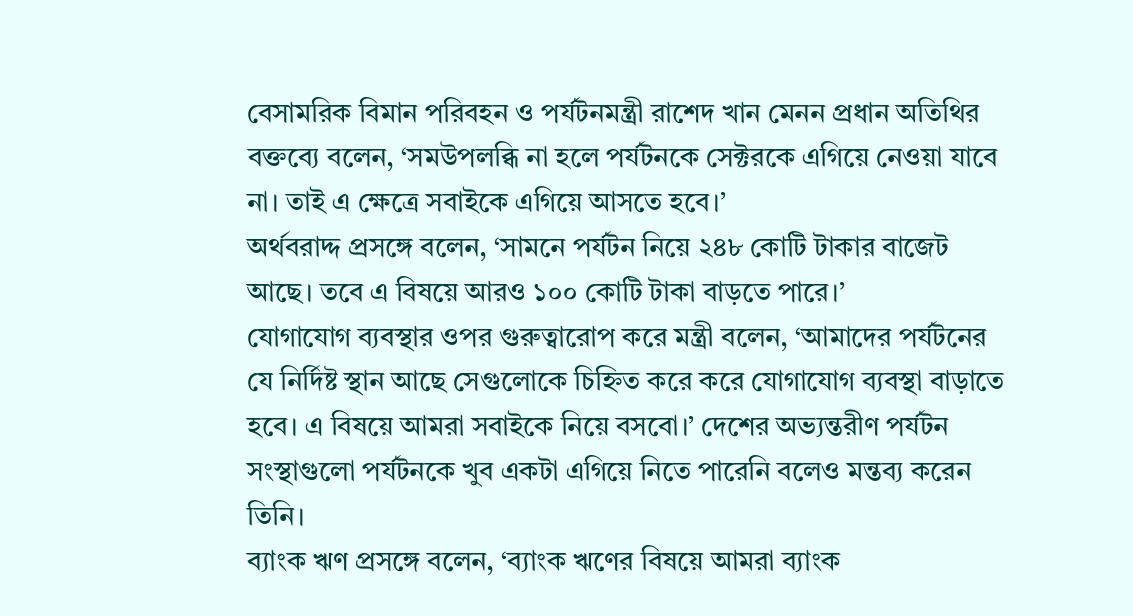বেসামরিক বিমান পরিবহন ও পর্যটনমন্ত্রী রাশেদ খান মেনন প্রধান অতিথির বক্তব্যে বলেন, ‘সমউপলব্ধি না হলে পর্যটনকে সেক্টরকে এগিয়ে নেওয়া যাবে না। তাই এ ক্ষেত্রে সবাইকে এগিয়ে আসতে হবে।’
অর্থবরাদ্দ প্রসঙ্গে বলেন, ‘সামনে পর্যটন নিয়ে ২৪৮ কোটি টাকার বাজেট আছে। তবে এ বিষয়ে আরও ১০০ কোটি টাকা বাড়তে পারে।’
যোগাযোগ ব্যবস্থার ওপর গুরুত্বারোপ করে মন্ত্রী বলেন, ‘আমাদের পর্যটনের যে নির্দিষ্ট স্থান আছে সেগুলোকে চিহ্নিত করে করে যোগাযোগ ব্যবস্থা বাড়াতে হবে। এ বিষয়ে আমরা সবাইকে নিয়ে বসবো।’ দেশের অভ্যন্তরীণ পর্যটন সংস্থাগুলো পর্যটনকে খুব একটা এগিয়ে নিতে পারেনি বলেও মন্তব্য করেন তিনি।
ব্যাংক ঋণ প্রসঙ্গে বলেন, ‘ব্যাংক ঋণের বিষয়ে আমরা ব্যাংক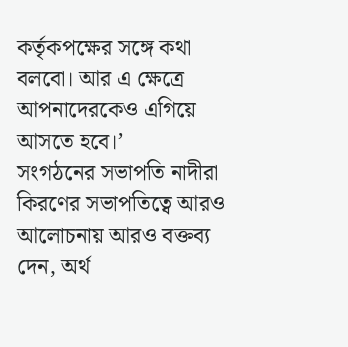কর্তৃকপক্ষের সঙ্গে কথা বলবো। আর এ ক্ষেত্রে আপনাদেরকেও এগিয়ে আসতে হবে।’
সংগঠনের সভাপতি নাদীরা কিরণের সভাপতিত্বে আরও আলোচনায় আরও বক্তব্য দেন, অর্থ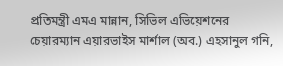প্রতিমন্ত্রী এমএ মান্নান, সিভিল এভিয়েশনের চেয়ারম্যান এয়ারভাইস মার্শাল (অব.) এহসানুল গনি,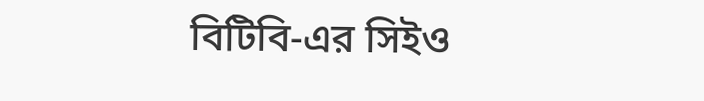বিটিবি-এর সিইও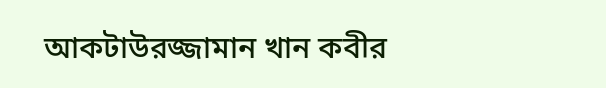আকটাউরজ্জামান খান কবীর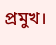প্রমুখ।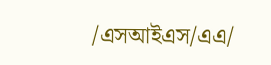/এসআইএস/এএ/